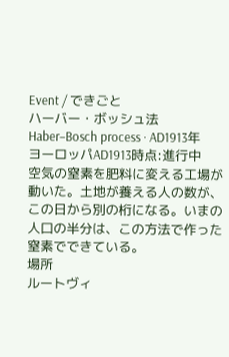Event / できごと
ハーバー・ボッシュ法
Haber–Bosch process · AD1913年
ヨーロッパAD1913時点:進行中
空気の窒素を肥料に変える工場が動いた。土地が養える人の数が、この日から別の桁になる。いまの人口の半分は、この方法で作った窒素でできている。
場所
ルートヴィ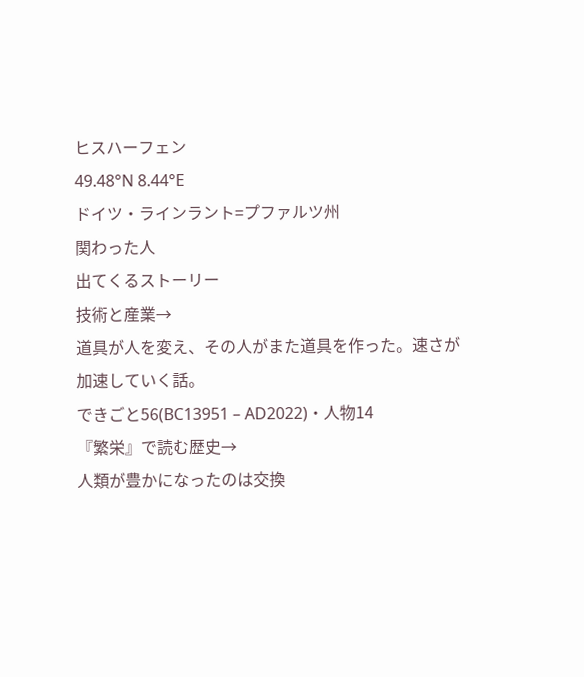ヒスハーフェン
49.48°N 8.44°E
ドイツ・ラインラント=プファルツ州
関わった人
出てくるストーリー
技術と産業→
道具が人を変え、その人がまた道具を作った。速さが加速していく話。
できごと56(BC13951 – AD2022)・人物14
『繁栄』で読む歴史→
人類が豊かになったのは交換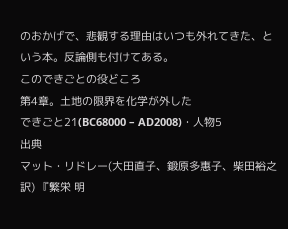のおかげで、悲観する理由はいつも外れてきた、という本。反論側も付けてある。
このできごとの役どころ
第4章。土地の限界を化学が外した
できごと21(BC68000 – AD2008)・人物5
出典
マット・リドレー(大田直子、鍛原多惠子、柴田裕之 訳) 『繁栄 明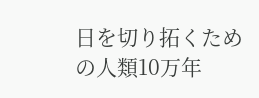日を切り拓くための人類10万年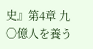史』第4章 九〇億人を養う